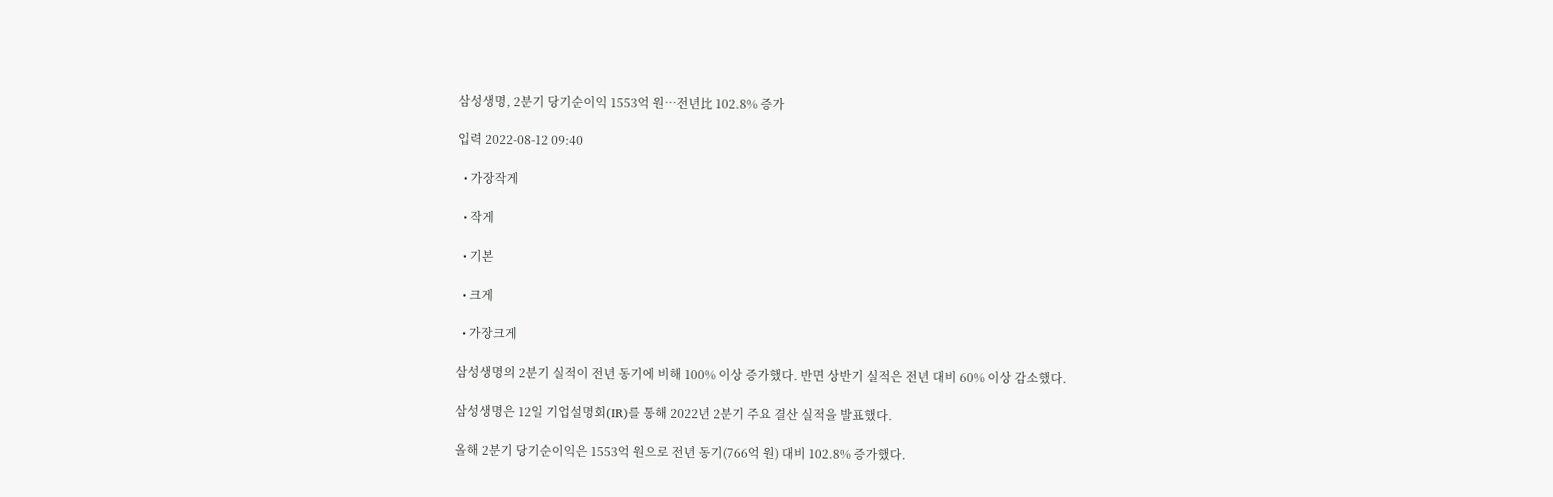삼성생명, 2분기 당기순이익 1553억 원…전년比 102.8% 증가

입력 2022-08-12 09:40

  • 가장작게

  • 작게

  • 기본

  • 크게

  • 가장크게

삼성생명의 2분기 실적이 전년 동기에 비해 100% 이상 증가했다. 반면 상반기 실적은 전년 대비 60% 이상 감소했다.

삼성생명은 12일 기업설명회(IR)를 통해 2022년 2분기 주요 결산 실적을 발표했다.

올해 2분기 당기순이익은 1553억 원으로 전년 동기(766억 원) 대비 102.8% 증가했다.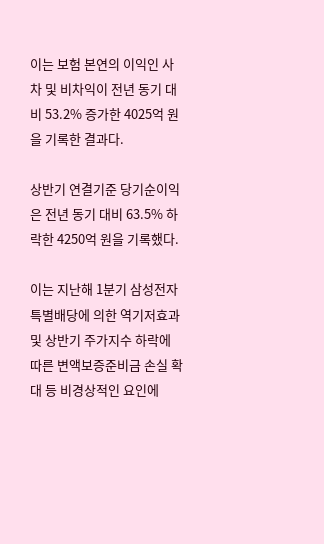이는 보험 본연의 이익인 사차 및 비차익이 전년 동기 대비 53.2% 증가한 4025억 원을 기록한 결과다.

상반기 연결기준 당기순이익은 전년 동기 대비 63.5% 하락한 4250억 원을 기록했다.

이는 지난해 1분기 삼성전자 특별배당에 의한 역기저효과 및 상반기 주가지수 하락에 따른 변액보증준비금 손실 확대 등 비경상적인 요인에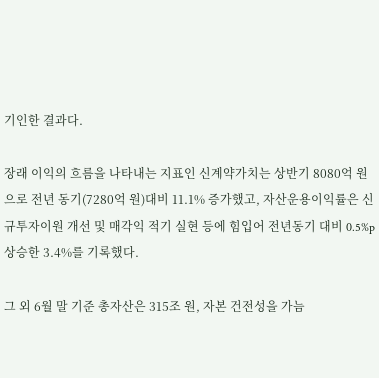기인한 결과다.

장래 이익의 흐름을 나타내는 지표인 신계약가치는 상반기 8080억 원으로 전년 동기(7280억 원)대비 11.1% 증가했고, 자산운용이익률은 신규투자이원 개선 및 매각익 적기 실현 등에 힘입어 전년동기 대비 0.5%p 상승한 3.4%를 기록했다.

그 외 6월 말 기준 총자산은 315조 원, 자본 건전성을 가늠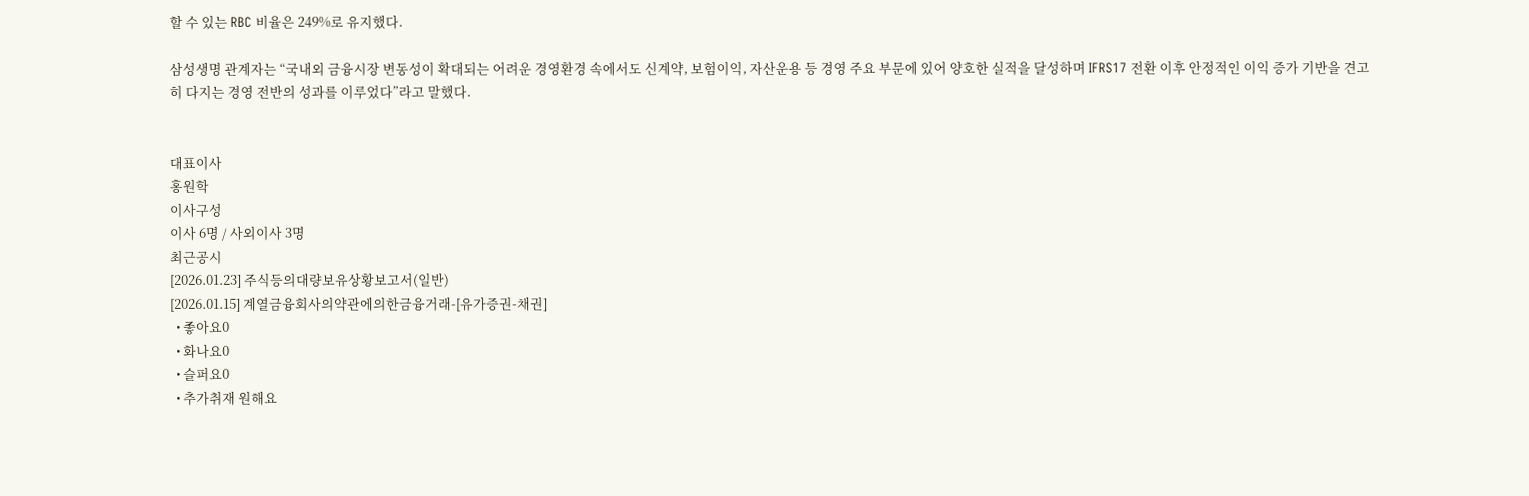할 수 있는 RBC 비율은 249%로 유지했다.

삼성생명 관계자는 “국내외 금융시장 변동성이 확대되는 어려운 경영환경 속에서도 신계약, 보험이익, 자산운용 등 경영 주요 부문에 있어 양호한 실적을 달성하며 IFRS17 전환 이후 안정적인 이익 증가 기반을 견고히 다지는 경영 전반의 성과를 이루었다”라고 말했다.


대표이사
홍원학
이사구성
이사 6명 / 사외이사 3명
최근공시
[2026.01.23] 주식등의대량보유상황보고서(일반)
[2026.01.15] 계열금융회사의약관에의한금융거래-[유가증권-채권]
  • 좋아요0
  • 화나요0
  • 슬퍼요0
  • 추가취재 원해요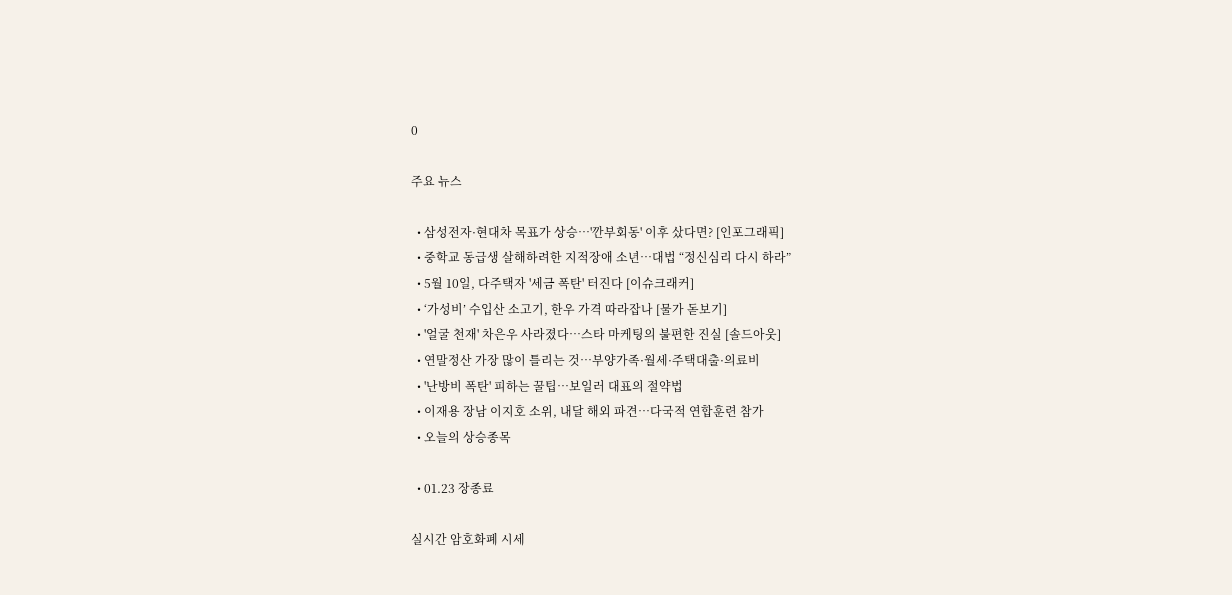0

주요 뉴스

  • 삼성전자·현대차 목표가 상승…'깐부회동' 이후 샀다면? [인포그래픽]
  • 중학교 동급생 살해하려한 지적장애 소년…대법 “정신심리 다시 하라”
  • 5월 10일, 다주택자 '세금 폭탄' 터진다 [이슈크래커]
  • ‘가성비’ 수입산 소고기, 한우 가격 따라잡나 [물가 돋보기]
  • '얼굴 천재' 차은우 사라졌다⋯스타 마케팅의 불편한 진실 [솔드아웃]
  • 연말정산 가장 많이 틀리는 것⋯부양가족·월세·주택대출·의료비
  • '난방비 폭탄' 피하는 꿀팁…보일러 대표의 절약법
  • 이재용 장남 이지호 소위, 내달 해외 파견…다국적 연합훈련 참가
  • 오늘의 상승종목

  • 01.23 장종료

실시간 암호화폐 시세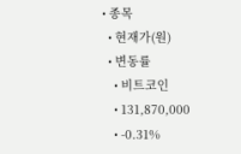• 종목
  • 현재가(원)
  • 변동률
    • 비트코인
    • 131,870,000
    • -0.31%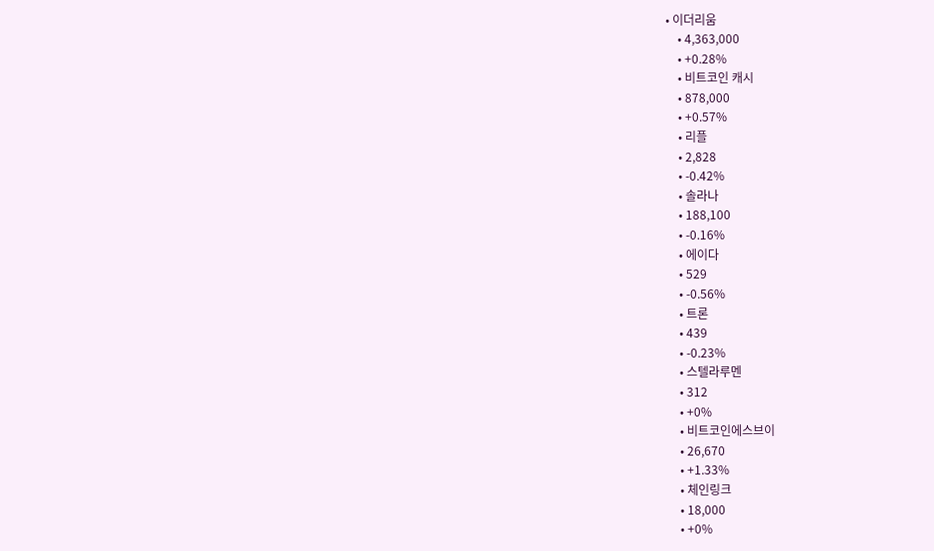• 이더리움
    • 4,363,000
    • +0.28%
    • 비트코인 캐시
    • 878,000
    • +0.57%
    • 리플
    • 2,828
    • -0.42%
    • 솔라나
    • 188,100
    • -0.16%
    • 에이다
    • 529
    • -0.56%
    • 트론
    • 439
    • -0.23%
    • 스텔라루멘
    • 312
    • +0%
    • 비트코인에스브이
    • 26,670
    • +1.33%
    • 체인링크
    • 18,000
    • +0%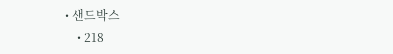• 샌드박스
    • 218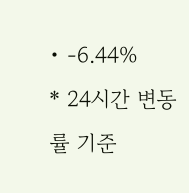• -6.44%
* 24시간 변동률 기준